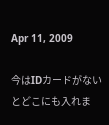Apr 11, 2009

今はIDカードがないとどこにも入れま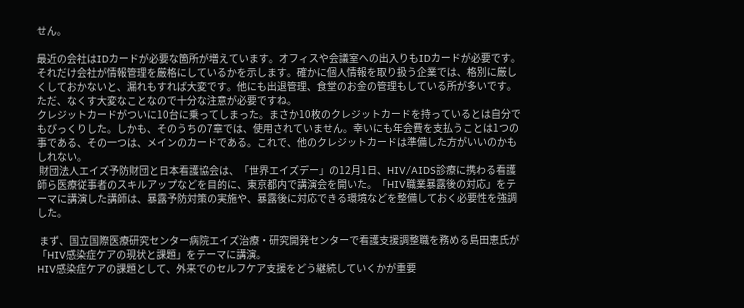せん。

最近の会社はIDカードが必要な箇所が増えています。オフィスや会議室への出入りもIDカードが必要です。それだけ会社が情報管理を厳格にしているかを示します。確かに個人情報を取り扱う企業では、格別に厳しくしておかないと、漏れもすれば大変です。他にも出退管理、食堂のお金の管理もしている所が多いです。ただ、なくす大変なことなので十分な注意が必要ですね。
クレジットカードがついに10台に乗ってしまった。まさか10枚のクレジットカードを持っているとは自分でもびっくりした。しかも、そのうちの7章では、使用されていません。幸いにも年会費を支払うことは1つの事である、その一つは、メインのカードである。これで、他のクレジットカードは準備した方がいいのかもしれない。
 財団法人エイズ予防財団と日本看護協会は、「世界エイズデー」の12月1日、HIV/AIDS診療に携わる看護師ら医療従事者のスキルアップなどを目的に、東京都内で講演会を開いた。「HIV職業暴露後の対応」をテーマに講演した講師は、暴露予防対策の実施や、暴露後に対応できる環境などを整備しておく必要性を強調した。

 まず、国立国際医療研究センター病院エイズ治療・研究開発センターで看護支援調整職を務める島田恵氏が「HIV感染症ケアの現状と課題」をテーマに講演。
HIV感染症ケアの課題として、外来でのセルフケア支援をどう継続していくかが重要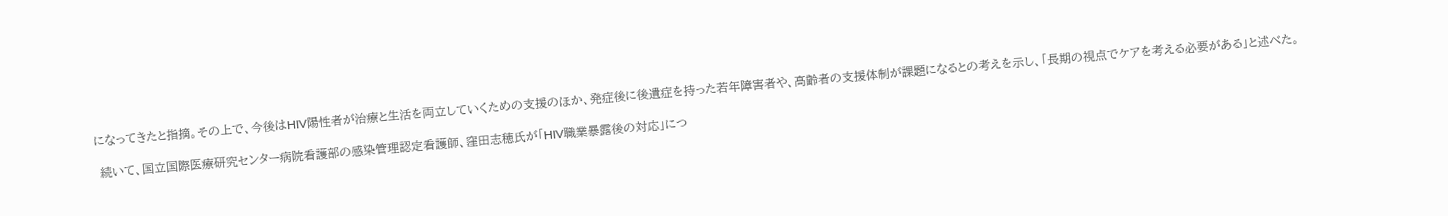になってきたと指摘。その上で、今後はHIV陽性者が治療と生活を両立していくための支援のほか、発症後に後遺症を持った若年障害者や、高齢者の支援体制が課題になるとの考えを示し、「長期の視点でケアを考える必要がある」と述べた。

 続いて、国立国際医療研究センター病院看護部の感染管理認定看護師、窪田志穂氏が「HIV職業暴露後の対応」につ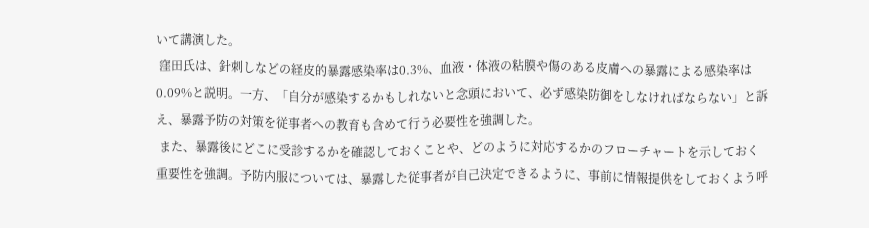いて講演した。
 窪田氏は、針刺しなどの経皮的暴露感染率は0.3%、血液・体液の粘膜や傷のある皮膚への暴露による感染率は0.09%と説明。一方、「自分が感染するかもしれないと念頭において、必ず感染防御をしなければならない」と訴え、暴露予防の対策を従事者への教育も含めて行う必要性を強調した。
 また、暴露後にどこに受診するかを確認しておくことや、どのように対応するかのフローチャートを示しておく重要性を強調。予防内服については、暴露した従事者が自己決定できるように、事前に情報提供をしておくよう呼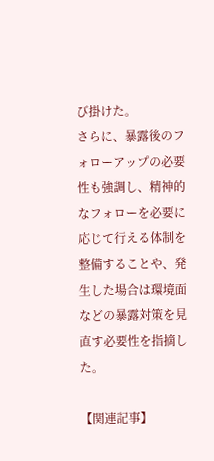び掛けた。
さらに、暴露後のフォローアップの必要性も強調し、精神的なフォローを必要に応じて行える体制を整備することや、発生した場合は環境面などの暴露対策を見直す必要性を指摘した。

【関連記事】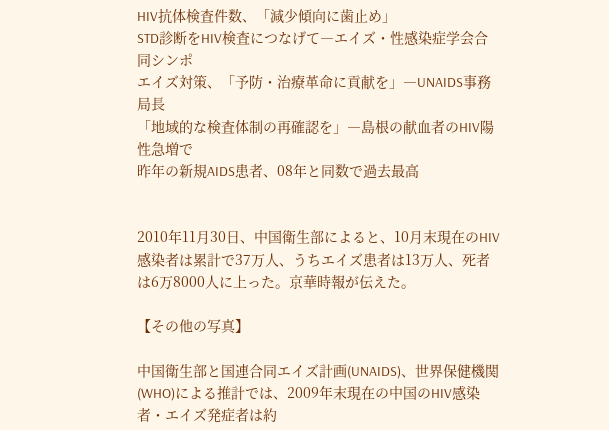HIV抗体検査件数、「減少傾向に歯止め」
STD診断をHIV検査につなげて―エイズ・性感染症学会合同シンポ
エイズ対策、「予防・治療革命に貢献を」―UNAIDS事務局長
「地域的な検査体制の再確認を」―島根の献血者のHIV陽性急増で
昨年の新規AIDS患者、08年と同数で過去最高


2010年11月30日、中国衛生部によると、10月末現在のHIV感染者は累計で37万人、うちエイズ患者は13万人、死者は6万8000人に上った。京華時報が伝えた。

【その他の写真】

中国衛生部と国連合同エイズ計画(UNAIDS)、世界保健機関(WHO)による推計では、2009年末現在の中国のHIV感染者・エイズ発症者は約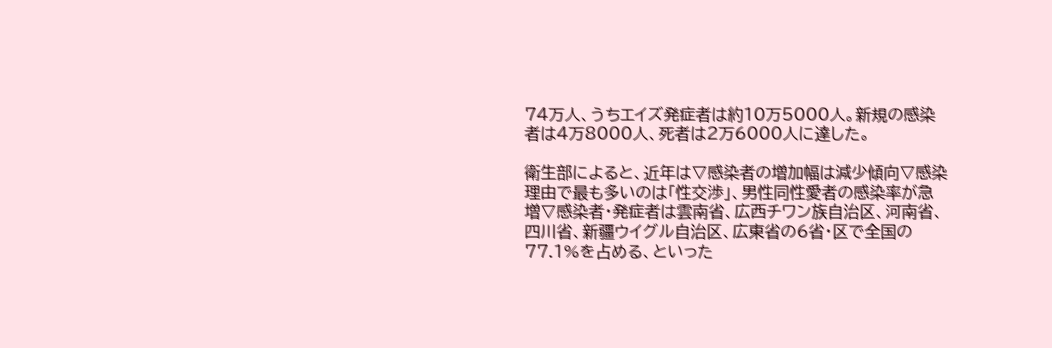74万人、うちエイズ発症者は約10万5000人。新規の感染者は4万8000人、死者は2万6000人に達した。

衛生部によると、近年は▽感染者の増加幅は減少傾向▽感染理由で最も多いのは「性交渉」、男性同性愛者の感染率が急増▽感染者・発症者は雲南省、広西チワン族自治区、河南省、四川省、新疆ウイグル自治区、広東省の6省・区で全国の77.1%を占める、といった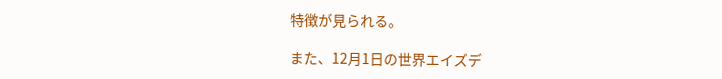特徴が見られる。

また、12月1日の世界エイズデ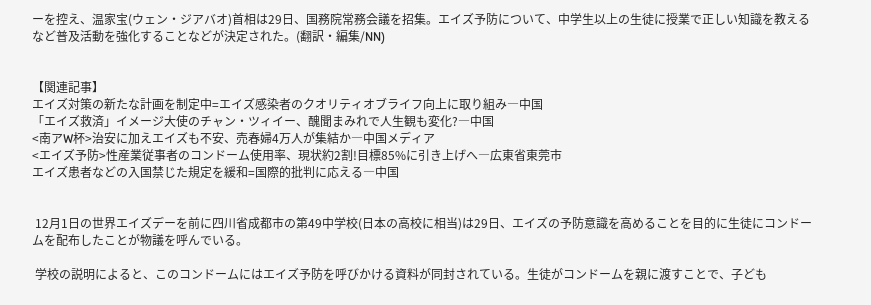ーを控え、温家宝(ウェン・ジアバオ)首相は29日、国務院常務会議を招集。エイズ予防について、中学生以上の生徒に授業で正しい知識を教えるなど普及活動を強化することなどが決定された。(翻訳・編集/NN)


【関連記事】
エイズ対策の新たな計画を制定中=エイズ感染者のクオリティオブライフ向上に取り組み―中国
「エイズ救済」イメージ大使のチャン・ツィイー、醜聞まみれで人生観も変化?―中国
<南アW杯>治安に加えエイズも不安、売春婦4万人が集結か―中国メディア
<エイズ予防>性産業従事者のコンドーム使用率、現状約2割!目標85%に引き上げへ―広東省東莞市
エイズ患者などの入国禁じた規定を緩和=国際的批判に応える―中国


 12月1日の世界エイズデーを前に四川省成都市の第49中学校(日本の高校に相当)は29日、エイズの予防意識を高めることを目的に生徒にコンドームを配布したことが物議を呼んでいる。

 学校の説明によると、このコンドームにはエイズ予防を呼びかける資料が同封されている。生徒がコンドームを親に渡すことで、子ども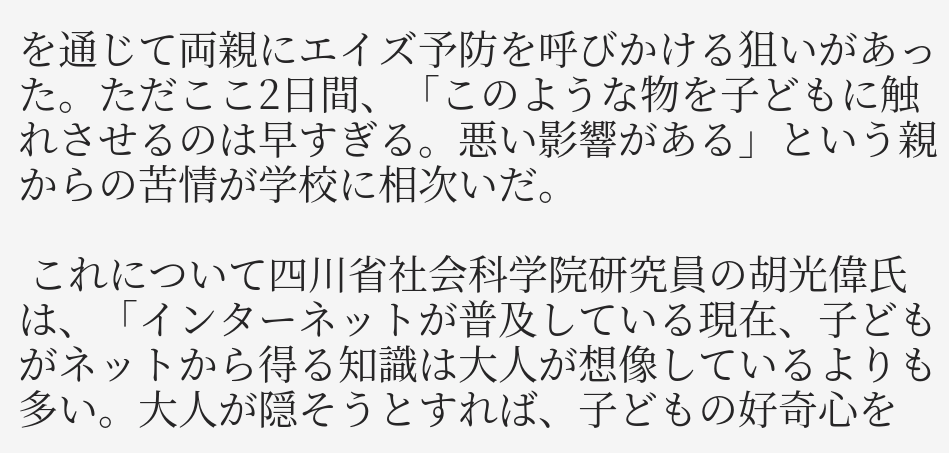を通じて両親にエイズ予防を呼びかける狙いがあった。ただここ2日間、「このような物を子どもに触れさせるのは早すぎる。悪い影響がある」という親からの苦情が学校に相次いだ。

 これについて四川省社会科学院研究員の胡光偉氏は、「インターネットが普及している現在、子どもがネットから得る知識は大人が想像しているよりも多い。大人が隠そうとすれば、子どもの好奇心を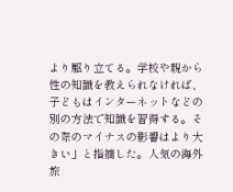より駆り立てる。学校や親から性の知識を教えられなければ、子どもはインターネットなどの別の方法で知識を習得する。その際のマイナスの影響はより大きい」と指摘した。人気の海外旅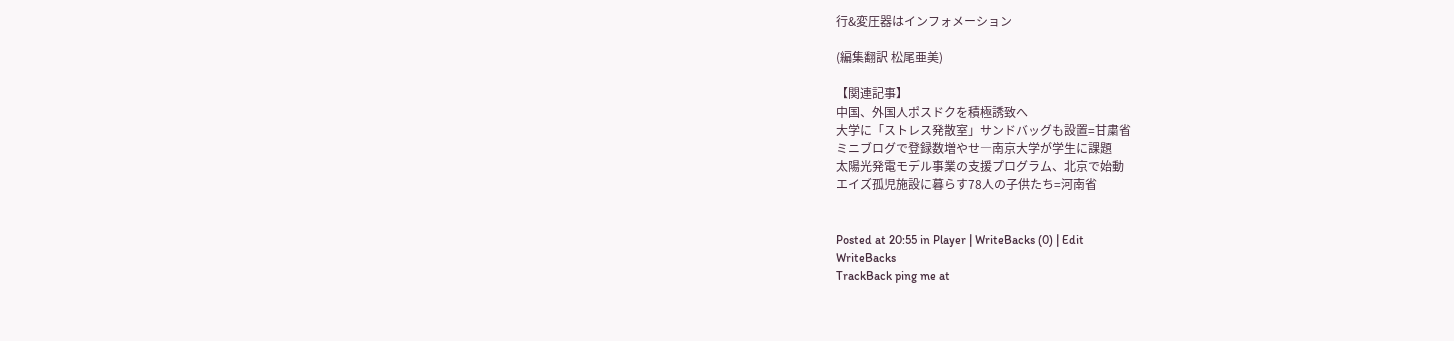行&変圧器はインフォメーション

(編集翻訳 松尾亜美)

【関連記事】
中国、外国人ポスドクを積極誘致へ
大学に「ストレス発散室」サンドバッグも設置=甘粛省
ミニブログで登録数増やせ―南京大学が学生に課題
太陽光発電モデル事業の支援プログラム、北京で始動
エイズ孤児施設に暮らす78人の子供たち=河南省


Posted at 20:55 in Player | WriteBacks (0) | Edit
WriteBacks
TrackBack ping me at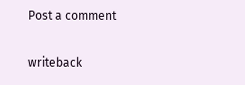Post a comment

writeback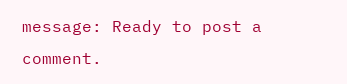message: Ready to post a comment.